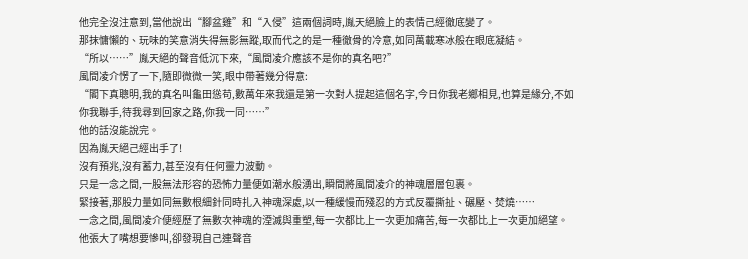他完全沒注意到,當他說出“腳盆雞”和“入侵”這兩個詞時,胤天絕臉上的表情己經徹底變了。
那抹慵懶的、玩味的笑意消失得無影無蹤,取而代之的是一種徹骨的冷意,如同萬載寒冰般在眼底凝結。
“所以……”胤天絕的聲音低沉下來,“風間凌介應該不是你的真名吧?”
風間凌介愣了一下,隨即微微一笑,眼中帶著幾分得意:
“閣下真聰明,我的真名叫龜田慫苟,數萬年來我還是第一次對人提起這個名字,今日你我老鄉相見,也算是緣分,不如你我聯手,待我尋到回家之路,你我一同……”
他的話沒能說完。
因為胤天絕己經出手了!
沒有預兆,沒有蓄力,甚至沒有任何靈力波動。
只是一念之間,一股無法形容的恐怖力量便如潮水般湧出,瞬間將風間凌介的神魂層層包裹。
緊接著,那股力量如同無數根細針同時扎入神魂深處,以一種緩慢而殘忍的方式反覆撕扯、碾壓、焚燒……
一念之間,風間凌介便經歷了無數次神魂的湮滅與重塑,每一次都比上一次更加痛苦,每一次都比上一次更加絕望。
他張大了嘴想要慘叫,卻發現自己連聲音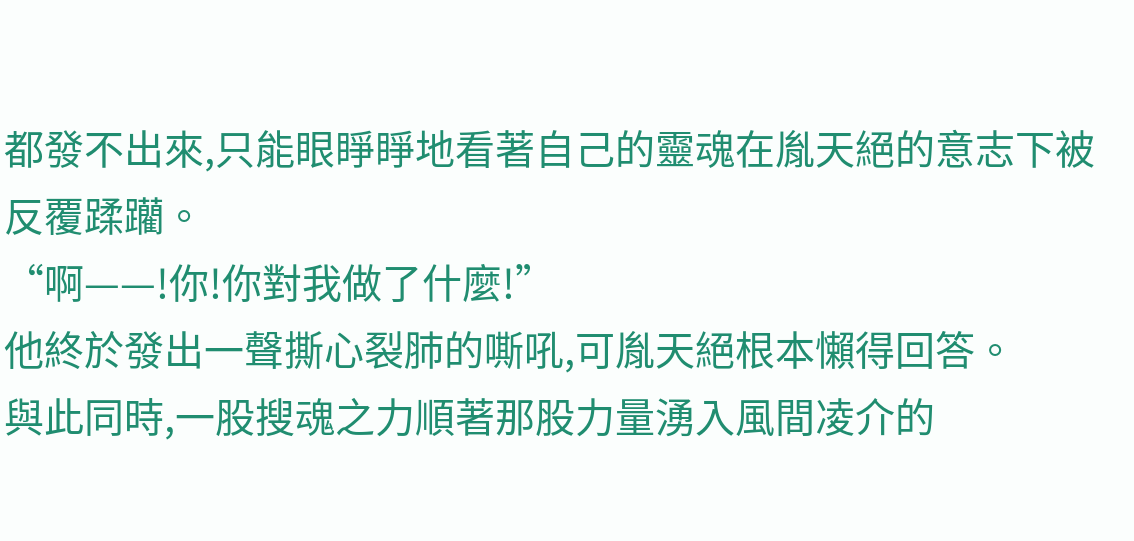都發不出來,只能眼睜睜地看著自己的靈魂在胤天絕的意志下被反覆蹂躪。
“啊——!你!你對我做了什麼!”
他終於發出一聲撕心裂肺的嘶吼,可胤天絕根本懶得回答。
與此同時,一股搜魂之力順著那股力量湧入風間凌介的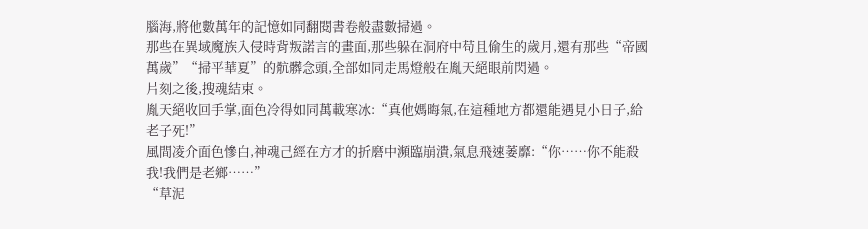腦海,將他數萬年的記憶如同翻閱書卷般盡數掃過。
那些在異域魔族入侵時背叛諾言的畫面,那些躲在洞府中苟且偷生的歲月,還有那些“帝國萬歲”“掃平華夏”的骯髒念頭,全部如同走馬燈般在胤天絕眼前閃過。
片刻之後,搜魂結束。
胤天絕收回手掌,面色冷得如同萬載寒冰:“真他媽晦氣,在這種地方都還能遇見小日子,給老子死!”
風間凌介面色慘白,神魂己經在方才的折磨中瀕臨崩潰,氣息飛速萎靡:“你……你不能殺我!我們是老鄉……”
“草泥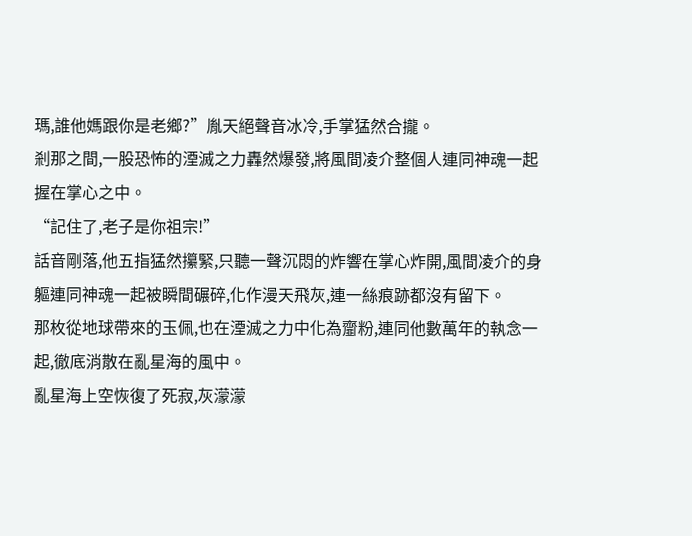瑪,誰他媽跟你是老鄉?”胤天絕聲音冰冷,手掌猛然合攏。
剎那之間,一股恐怖的湮滅之力轟然爆發,將風間凌介整個人連同神魂一起握在掌心之中。
“記住了,老子是你祖宗!”
話音剛落,他五指猛然攥緊,只聽一聲沉悶的炸響在掌心炸開,風間凌介的身軀連同神魂一起被瞬間碾碎,化作漫天飛灰,連一絲痕跡都沒有留下。
那枚從地球帶來的玉佩,也在湮滅之力中化為齏粉,連同他數萬年的執念一起,徹底消散在亂星海的風中。
亂星海上空恢復了死寂,灰濛濛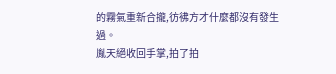的霧氣重新合攏,彷彿方才什麼都沒有發生過。
胤天絕收回手掌,拍了拍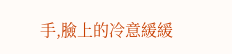手,臉上的冷意緩緩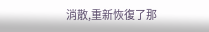消散,重新恢復了那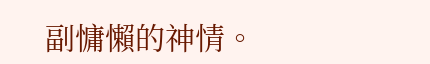副慵懶的神情。